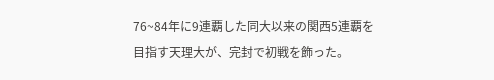76~84年に9連覇した同大以来の関西5連覇を目指す天理大が、完封で初戦を飾った。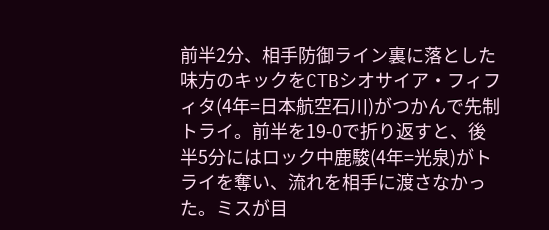前半2分、相手防御ライン裏に落とした味方のキックをCTBシオサイア・フィフィタ(4年=日本航空石川)がつかんで先制トライ。前半を19-0で折り返すと、後半5分にはロック中鹿駿(4年=光泉)がトライを奪い、流れを相手に渡さなかった。ミスが目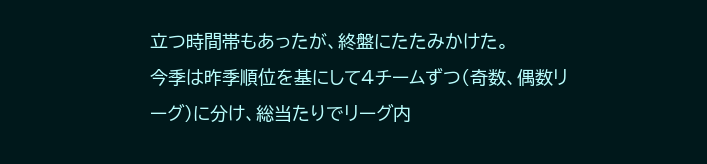立つ時間帯もあったが、終盤にたたみかけた。
今季は昨季順位を基にして4チームずつ(奇数、偶数リーグ)に分け、総当たりでリーグ内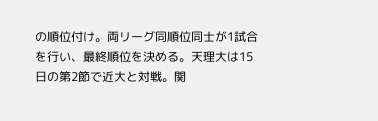の順位付け。両リーグ同順位同士が1試合を行い、最終順位を決める。天理大は15日の第2節で近大と対戦。関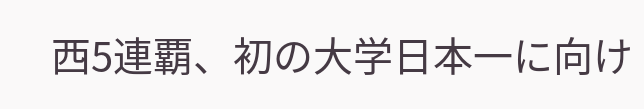西5連覇、初の大学日本一に向け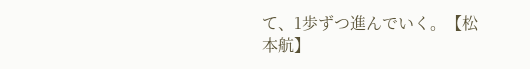て、1歩ずつ進んでいく。【松本航】